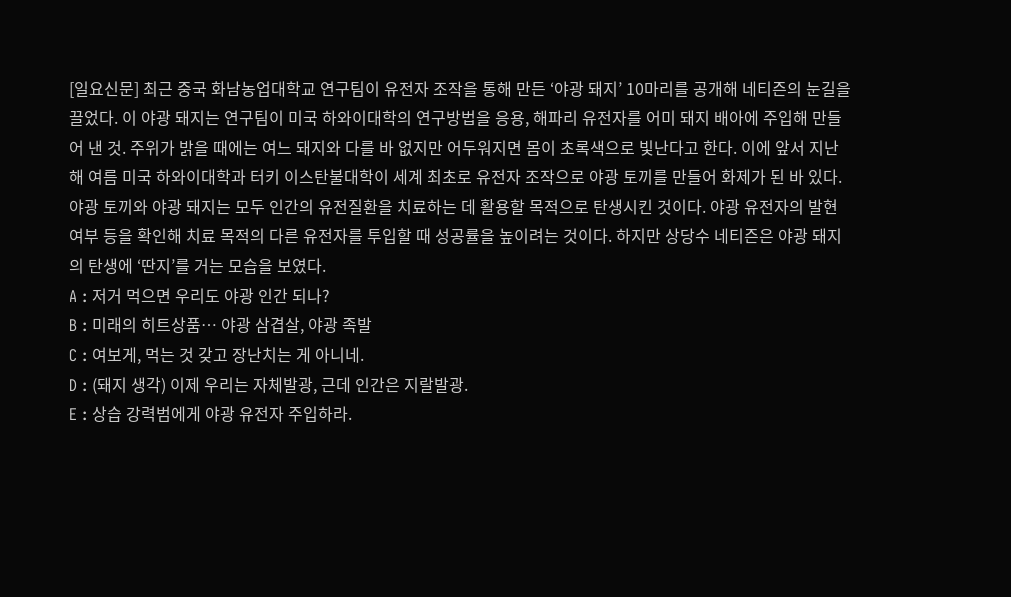[일요신문] 최근 중국 화남농업대학교 연구팀이 유전자 조작을 통해 만든 ‘야광 돼지’ 10마리를 공개해 네티즌의 눈길을 끌었다. 이 야광 돼지는 연구팀이 미국 하와이대학의 연구방법을 응용, 해파리 유전자를 어미 돼지 배아에 주입해 만들어 낸 것. 주위가 밝을 때에는 여느 돼지와 다를 바 없지만 어두워지면 몸이 초록색으로 빛난다고 한다. 이에 앞서 지난해 여름 미국 하와이대학과 터키 이스탄불대학이 세계 최초로 유전자 조작으로 야광 토끼를 만들어 화제가 된 바 있다.
야광 토끼와 야광 돼지는 모두 인간의 유전질환을 치료하는 데 활용할 목적으로 탄생시킨 것이다. 야광 유전자의 발현 여부 등을 확인해 치료 목적의 다른 유전자를 투입할 때 성공률을 높이려는 것이다. 하지만 상당수 네티즌은 야광 돼지의 탄생에 ‘딴지’를 거는 모습을 보였다.
A : 저거 먹으면 우리도 야광 인간 되나?
B : 미래의 히트상품… 야광 삼겹살, 야광 족발
C : 여보게, 먹는 것 갖고 장난치는 게 아니네.
D : (돼지 생각) 이제 우리는 자체발광, 근데 인간은 지랄발광.
E : 상습 강력범에게 야광 유전자 주입하라.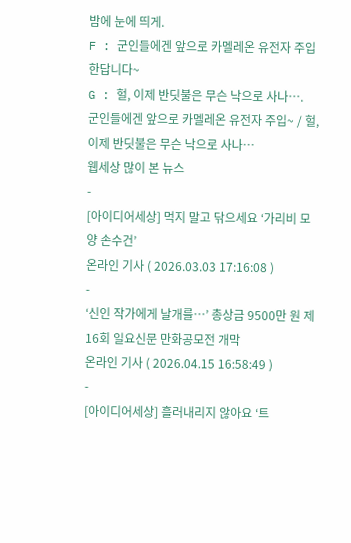밤에 눈에 띄게.
F : 군인들에겐 앞으로 카멜레온 유전자 주입한답니다~
G : 헐, 이제 반딧불은 무슨 낙으로 사나….
군인들에겐 앞으로 카멜레온 유전자 주입~ / 헐, 이제 반딧불은 무슨 낙으로 사나…
웹세상 많이 본 뉴스
-
[아이디어세상] 먹지 말고 닦으세요 ‘가리비 모양 손수건’
온라인 기사 ( 2026.03.03 17:16:08 )
-
‘신인 작가에게 날개를…’ 총상금 9500만 원 제16회 일요신문 만화공모전 개막
온라인 기사 ( 2026.04.15 16:58:49 )
-
[아이디어세상] 흘러내리지 않아요 ‘트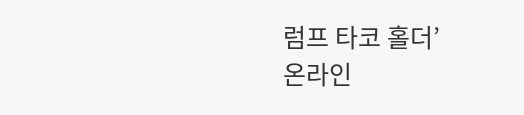럼프 타코 홀더’
온라인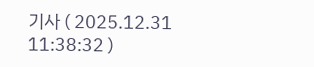기사 ( 2025.12.31 11:38:32 )